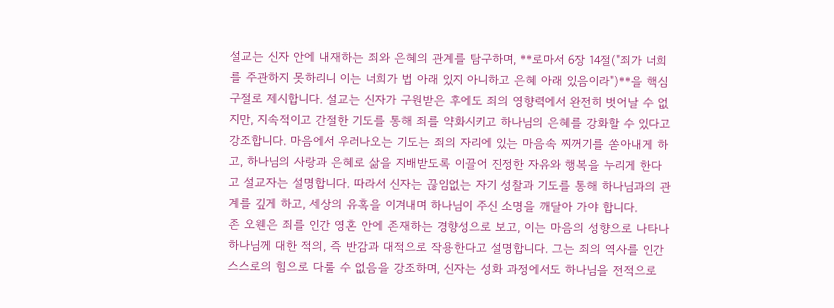설교는 신자 안에 내재하는 죄와 은혜의 관계를 탐구하며, **로마서 6장 14절("죄가 너희를 주관하지 못하리니 이는 너희가 법 아래 있지 아니하고 은혜 아래 있음이라")**을 핵심 구절로 제시합니다. 설교는 신자가 구원받은 후에도 죄의 영향력에서 완전히 벗어날 수 없지만, 지속적이고 간절한 기도를 통해 죄를 약화시키고 하나님의 은혜를 강화할 수 있다고 강조합니다. 마음에서 우러나오는 기도는 죄의 자리에 있는 마음속 찌꺼기를 쏟아내게 하고, 하나님의 사랑과 은혜로 삶을 지배받도록 이끌어 진정한 자유와 행복을 누리게 한다고 설교자는 설명합니다. 따라서 신자는 끊임없는 자기 성찰과 기도를 통해 하나님과의 관계를 깊게 하고, 세상의 유혹을 이겨내며 하나님이 주신 소명을 깨달아 가야 합니다.
존 오웬은 죄를 인간 영혼 안에 존재하는 경향성으로 보고, 이는 마음의 성향으로 나타나 하나님께 대한 적의, 즉 반감과 대적으로 작용한다고 설명합니다. 그는 죄의 역사를 인간 스스로의 힘으로 다룰 수 없음을 강조하며, 신자는 성화 과정에서도 하나님을 전적으로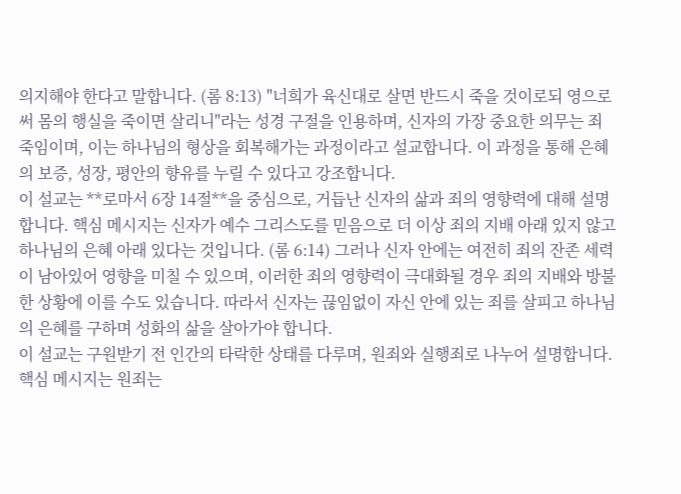의지해야 한다고 말합니다. (롬 8:13) "너희가 육신대로 살면 반드시 죽을 것이로되 영으로써 몸의 행실을 죽이면 살리니"라는 성경 구절을 인용하며, 신자의 가장 중요한 의무는 죄 죽임이며, 이는 하나님의 형상을 회복해가는 과정이라고 설교합니다. 이 과정을 통해 은혜의 보증, 성장, 평안의 향유를 누릴 수 있다고 강조합니다.
이 설교는 **로마서 6장 14절**을 중심으로, 거듭난 신자의 삶과 죄의 영향력에 대해 설명합니다. 핵심 메시지는 신자가 예수 그리스도를 믿음으로 더 이상 죄의 지배 아래 있지 않고 하나님의 은혜 아래 있다는 것입니다. (롬 6:14) 그러나 신자 안에는 여전히 죄의 잔존 세력이 남아있어 영향을 미칠 수 있으며, 이러한 죄의 영향력이 극대화될 경우 죄의 지배와 방불한 상황에 이를 수도 있습니다. 따라서 신자는 끊임없이 자신 안에 있는 죄를 살피고 하나님의 은혜를 구하며 성화의 삶을 살아가야 합니다.
이 설교는 구원받기 전 인간의 타락한 상태를 다루며, 원죄와 실행죄로 나누어 설명합니다. 핵심 메시지는 원죄는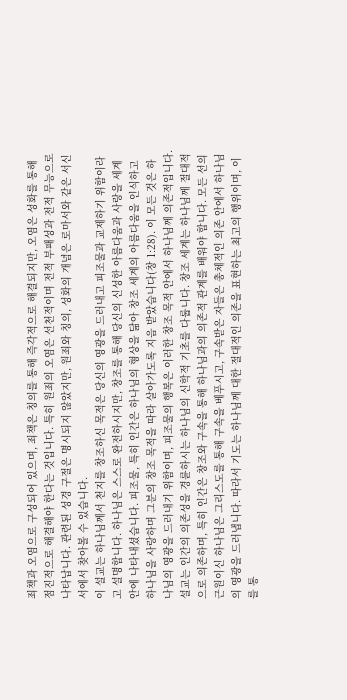죄책과 오염으로 구성되어 있으며, 죄책은 칭의를 통해 즉각적으로 해결되지만, 오염은 성화를 통해 점진적으로 해결해야 한다는 것입니다. 특히 원죄의 오염은 선천적이며 전적 부패성과 전적 무능으로 나타납니다. 관련된 성경 구절은 명시되지 않았지만, 원죄와 칭의, 성화의 개념은 로마서와 같은 서신서에서 찾아볼 수 있습니다.
이 설교는 하나님께서 천지를 창조하신 목적은 당신의 영광을 드러내고 피조물과 교제하기 위함이라고 설명합니다. 하나님은 스스로 완전하시지만, 창조를 통해 당신의 신성한 아름다움과 사랑을 세계 안에 나타내셨습니다. 피조물, 특히 인간은 하나님의 형상을 닮아 창조 세계의 아름다움을 인식하고 하나님을 사랑하며 그분의 창조 목적을 따라 살아가도록 지음 받았습니다(창 1:28). 이 모든 것은 하나님의 영광을 드러내기 위함이며, 피조물의 행복은 이러한 창조 목적 안에서 하나님께 의존적입니다.
설교는 인간의 의존성을 경륜하시는 하나님의 신학적 기초를 다룹니다. 창조 세계는 하나님께 절대적으로 의존하며, 특히 인간은 창조와 구속을 통해 하나님과의 의존적 관계를 배워야 합니다. 모든 선의 근원이신 하나님은 그리스도를 통해 구속을 베푸시고, 구속받은 자들은 총체적인 의존 안에서 하나님의 영광을 드러냅니다. 따라서 기도는 하나님께 대한 절대적인 의존을 표현하는 최고의 행위이며, 이를 통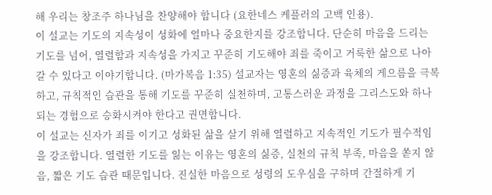해 우리는 창조주 하나님을 찬양해야 합니다 (요한네스 케플러의 고백 인용).
이 설교는 기도의 지속성이 성화에 얼마나 중요한지를 강조합니다. 단순히 마음을 드리는 기도를 넘어, 열렬함과 지속성을 가지고 꾸준히 기도해야 죄를 죽이고 거룩한 삶으로 나아갈 수 있다고 이야기합니다. (마가복음 1:35) 설교자는 영혼의 싫증과 육체의 게으름을 극복하고, 규칙적인 습관을 통해 기도를 꾸준히 실천하며, 고통스러운 과정을 그리스도와 하나 되는 경험으로 승화시켜야 한다고 권면합니다.
이 설교는 신자가 죄를 이기고 성화된 삶을 살기 위해 열렬하고 지속적인 기도가 필수적임을 강조합니다. 열렬한 기도를 잃는 이유는 영혼의 싫증, 실천의 규칙 부족, 마음을 쏟지 않음, 짧은 기도 습관 때문입니다. 진실한 마음으로 성령의 도우심을 구하며 간절하게 기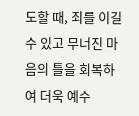도할 때, 죄를 이길 수 있고 무너진 마음의 틀을 회복하여 더욱 예수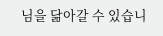님을 닮아갈 수 있습니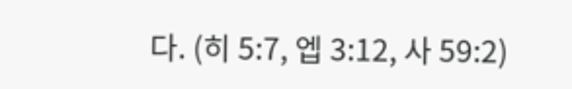다. (히 5:7, 엡 3:12, 사 59:2)